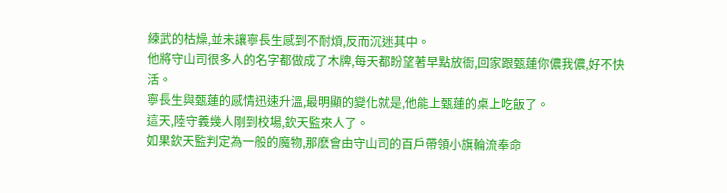練武的枯燥,並未讓寧長生感到不耐煩,反而沉迷其中。
他將守山司很多人的名字都做成了木牌,每天都盼望著早點放衙,回家跟甄蓮你儂我儂,好不快活。
寧長生與甄蓮的感情迅速升溫,最明顯的變化就是,他能上甄蓮的桌上吃飯了。
這天,陸守義幾人剛到校場,欽天監來人了。
如果欽天監判定為一般的魔物,那麽會由守山司的百戶帶領小旗輪流奉命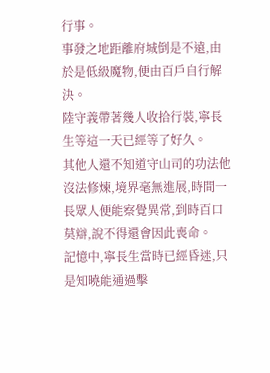行事。
事發之地距離府城倒是不遠,由於是低級魔物,便由百戶自行解決。
陸守義帶著幾人收拾行裝,寧長生等這一天已經等了好久。
其他人還不知道守山司的功法他沒法修煉,境界毫無進展,時間一長眾人便能察覺異常,到時百口莫辯,說不得還會因此喪命。
記憶中,寧長生當時已經昏迷,只是知曉能通過擊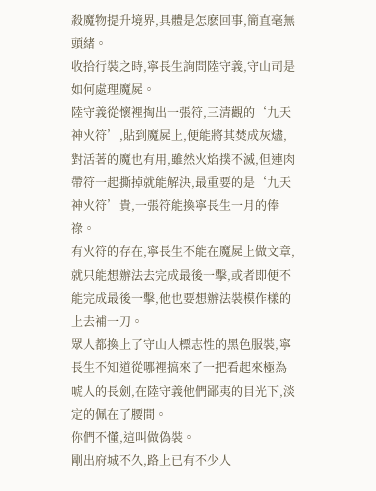殺魔物提升境界,具體是怎麽回事,簡直毫無頭緒。
收拾行裝之時,寧長生詢問陸守義,守山司是如何處理魔屍。
陸守義從懷裡掏出一張符,三清觀的‘九天神火符’,貼到魔屍上,便能將其焚成灰燼,對活著的魔也有用,雖然火焰撲不滅,但連肉帶符一起撕掉就能解決,最重要的是‘九天神火符’貴,一張符能換寧長生一月的俸祿。
有火符的存在,寧長生不能在魔屍上做文章,就只能想辦法去完成最後一擊,或者即便不能完成最後一擊,他也要想辦法裝模作樣的上去補一刀。
眾人都換上了守山人標志性的黑色服裝,寧長生不知道從哪裡搞來了一把看起來極為唬人的長劍,在陸守義他們鄙夷的目光下,淡定的佩在了腰間。
你們不懂,這叫做偽裝。
剛出府城不久,路上已有不少人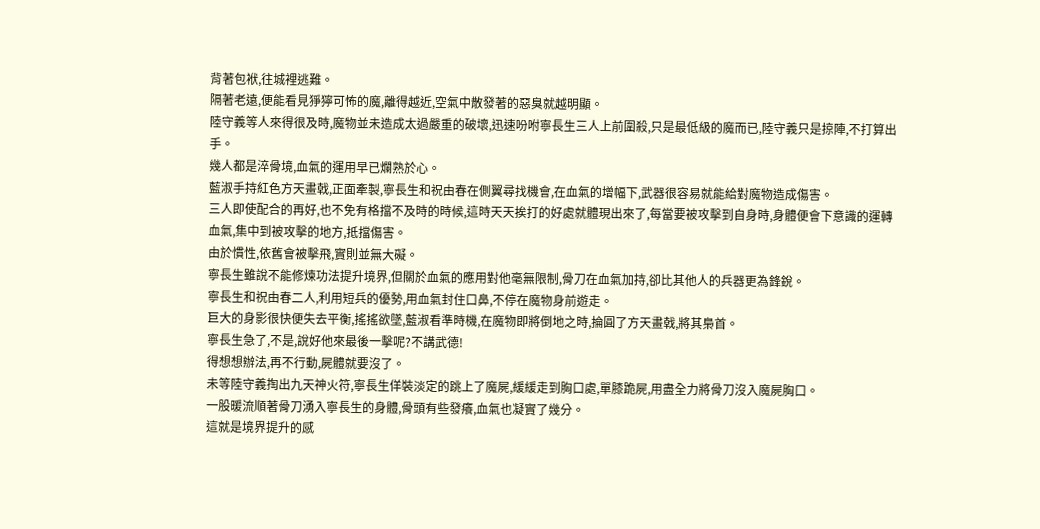背著包袱,往城裡逃難。
隔著老遠,便能看見猙獰可怖的魔,離得越近,空氣中散發著的惡臭就越明顯。
陸守義等人來得很及時,魔物並未造成太過嚴重的破壞,迅速吩咐寧長生三人上前圍殺,只是最低級的魔而已,陸守義只是掠陣,不打算出手。
幾人都是淬骨境,血氣的運用早已爛熟於心。
藍淑手持紅色方天畫戟,正面牽製,寧長生和祝由春在側翼尋找機會,在血氣的增幅下,武器很容易就能給對魔物造成傷害。
三人即使配合的再好,也不免有格擋不及時的時候,這時天天挨打的好處就體現出來了,每當要被攻擊到自身時,身體便會下意識的運轉血氣,集中到被攻擊的地方,抵擋傷害。
由於慣性,依舊會被擊飛,實則並無大礙。
寧長生雖說不能修煉功法提升境界,但關於血氣的應用對他毫無限制,骨刀在血氣加持,卻比其他人的兵器更為鋒銳。
寧長生和祝由春二人,利用短兵的優勢,用血氣封住口鼻,不停在魔物身前遊走。
巨大的身影很快便失去平衡,搖搖欲墜,藍淑看準時機,在魔物即將倒地之時,掄圓了方天畫戟,將其梟首。
寧長生急了,不是,說好他來最後一擊呢?不講武德!
得想想辦法,再不行動,屍體就要沒了。
未等陸守義掏出九天神火符,寧長生佯裝淡定的跳上了魔屍,緩緩走到胸口處,單膝跪屍,用盡全力將骨刀沒入魔屍胸口。
一股暖流順著骨刀湧入寧長生的身體,骨頭有些發癢,血氣也凝實了幾分。
這就是境界提升的感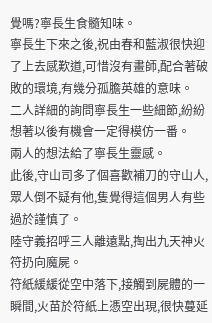覺嗎?寧長生食髓知味。
寧長生下來之後,祝由春和藍淑很快迎了上去感歎道,可惜沒有畫師,配合著破敗的環境,有幾分孤膽英雄的意味。
二人詳細的詢問寧長生一些細節,紛紛想著以後有機會一定得模仿一番。
兩人的想法給了寧長生靈感。
此後,守山司多了個喜歡補刀的守山人,眾人倒不疑有他,隻覺得這個男人有些過於謹慎了。
陸守義招呼三人離遠點,掏出九天神火符扔向魔屍。
符紙緩緩從空中落下,接觸到屍體的一瞬間,火苗於符紙上憑空出現,很快蔓延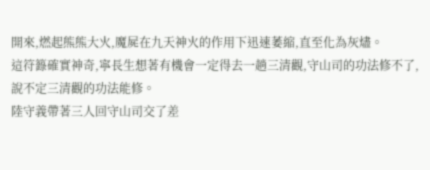開來,燃起熊熊大火,魔屍在九天神火的作用下迅速萎縮,直至化為灰燼。
這符籙確實神奇,寧長生想著有機會一定得去一趟三清觀,守山司的功法修不了,說不定三清觀的功法能修。
陸守義帶著三人回守山司交了差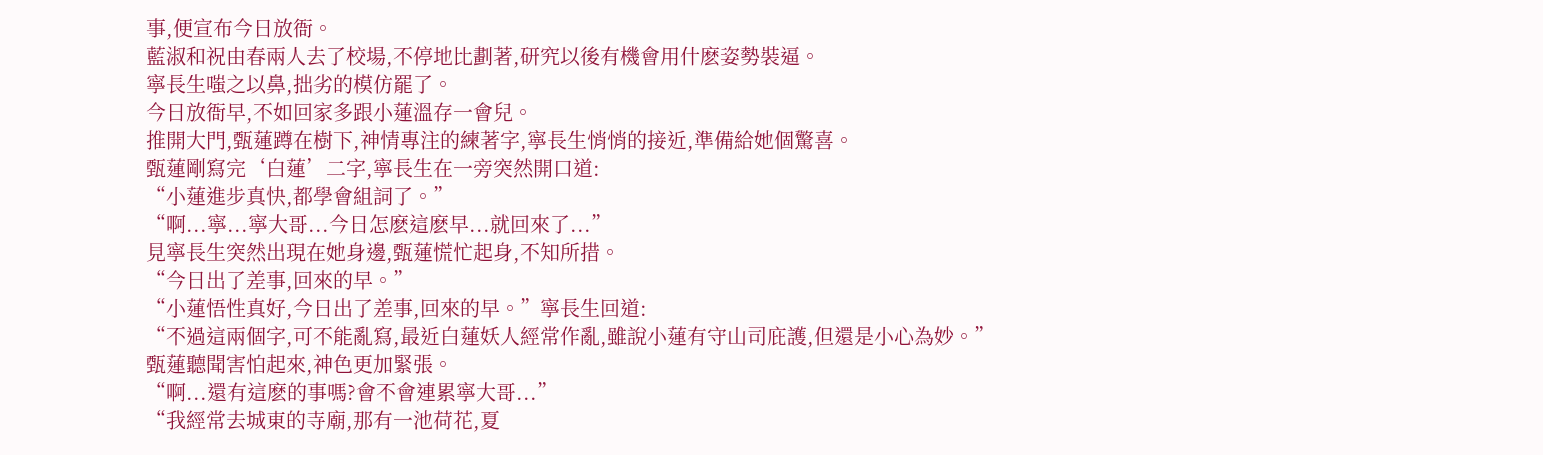事,便宣布今日放衙。
藍淑和祝由春兩人去了校場,不停地比劃著,研究以後有機會用什麽姿勢裝逼。
寧長生嗤之以鼻,拙劣的模仿罷了。
今日放衙早,不如回家多跟小蓮溫存一會兒。
推開大門,甄蓮蹲在樹下,神情專注的練著字,寧長生悄悄的接近,準備給她個驚喜。
甄蓮剛寫完‘白蓮’二字,寧長生在一旁突然開口道:
“小蓮進步真快,都學會組詞了。”
“啊...寧...寧大哥...今日怎麽這麽早...就回來了...”
見寧長生突然出現在她身邊,甄蓮慌忙起身,不知所措。
“今日出了差事,回來的早。”
“小蓮悟性真好,今日出了差事,回來的早。”寧長生回道:
“不過這兩個字,可不能亂寫,最近白蓮妖人經常作亂,雖說小蓮有守山司庇護,但還是小心為妙。”
甄蓮聽聞害怕起來,神色更加緊張。
“啊...還有這麽的事嗎?會不會連累寧大哥...”
“我經常去城東的寺廟,那有一池荷花,夏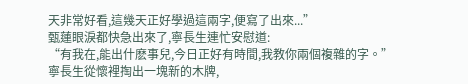天非常好看,這幾天正好學過這兩字,便寫了出來...”
甄蓮眼淚都快急出來了,寧長生連忙安慰道:
“有我在,能出什麽事兒,今日正好有時間,我教你兩個複雜的字。”
寧長生從懷裡掏出一塊新的木牌,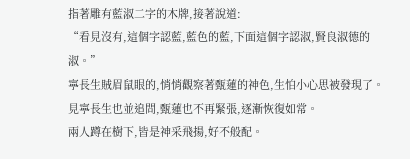指著雕有藍淑二字的木牌,接著說道:
“看見沒有,這個字認藍,藍色的藍,下面這個字認淑,賢良淑德的淑。”
寧長生賊眉鼠眼的,悄悄觀察著甄蓮的神色,生怕小心思被發現了。
見寧長生也並追問,甄蓮也不再緊張,逐漸恢復如常。
兩人蹲在樹下,皆是神采飛揚,好不般配。